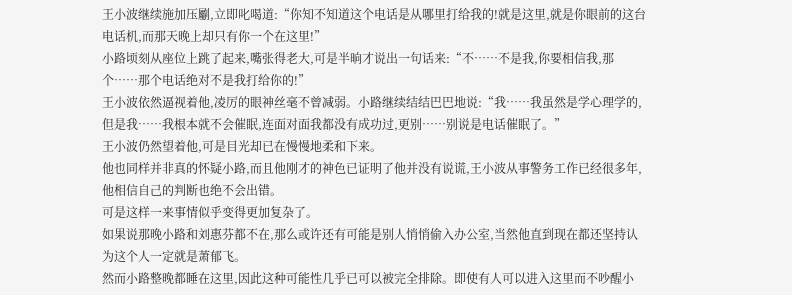王小波继续施加压劚,立即叱喝道:“你知不知道这个电话是从哪里打给我的!就是这里,就是你眼前的这台电话机,而那天晚上却只有你一个在这里!”
小路顷刻从座位上跳了起来,嘴张得老大,可是半晌才说出一句话来:“不……不是我,你要相信我,那个……那个电话绝对不是我打给你的!”
王小波依然逼视着他,凌厉的眼神丝毫不曾减弱。小路继续结结巴巴地说:“我……我虽然是学心理学的,但是我……我根本就不会催眠,连面对面我都没有成功过,更别……别说是电话催眠了。”
王小波仍然望着他,可是目光却已在慢慢地柔和下来。
他也同样并非真的怀疑小路,而且他刚才的神色已证明了他并没有说谎,王小波从事警务工作已经很多年,他相信自己的判断也绝不会出错。
可是这样一来事情似乎变得更加复杂了。
如果说那晚小路和刘惠芬都不在,那么或许还有可能是别人悄悄偷入办公室,当然他直到现在都还坚持认为这个人一定就是萧郁飞。
然而小路整晚都睡在这里,因此这种可能性几乎已可以被完全排除。即使有人可以进入这里而不吵醒小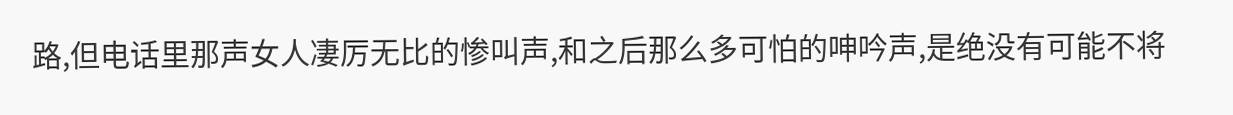路,但电话里那声女人凄厉无比的惨叫声,和之后那么多可怕的呻吟声,是绝没有可能不将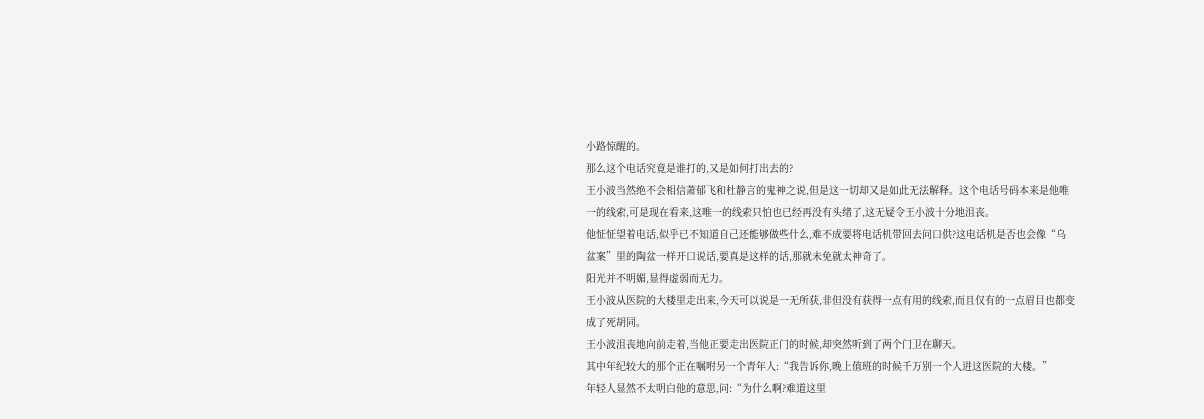小路惊醒的。
那么这个电话究竟是谁打的,又是如何打出去的?
王小波当然绝不会相信萧郁飞和杜静言的鬼神之说,但是这一切却又是如此无法解释。这个电话号码本来是他唯一的线索,可是现在看来,这唯一的线索只怕也已经再没有头绪了,这无疑令王小波十分地沮丧。
他怔怔望着电话,似乎已不知道自己还能够做些什么,难不成要将电话机带回去问口供?这电话机是否也会像“乌盆案”里的陶盆一样开口说话,要真是这样的话,那就未免就太神奇了。
阳光并不明媚,显得虚弱而无力。
王小波从医院的大楼里走出来,今天可以说是一无所获,非但没有获得一点有用的线索,而且仅有的一点眉目也都变成了死胡同。
王小波沮丧地向前走着,当他正要走出医院正门的时候,却突然听到了两个门卫在聊天。
其中年纪较大的那个正在嘱咐另一个青年人:“我告诉你,晚上值班的时候千万别一个人进这医院的大楼。”
年轻人显然不太明白他的意思,问:“为什么啊?难道这里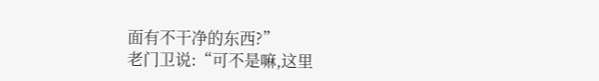面有不干净的东西?”
老门卫说:“可不是嘛,这里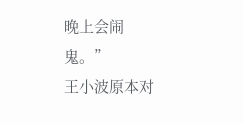晚上会闹鬼。”
王小波原本对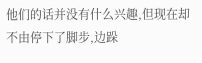他们的话并没有什么兴趣,但现在却不由停下了脚步,边跺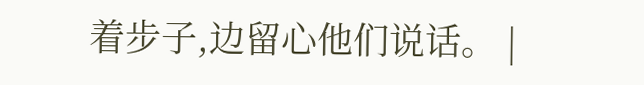着步子,边留心他们说话。 |